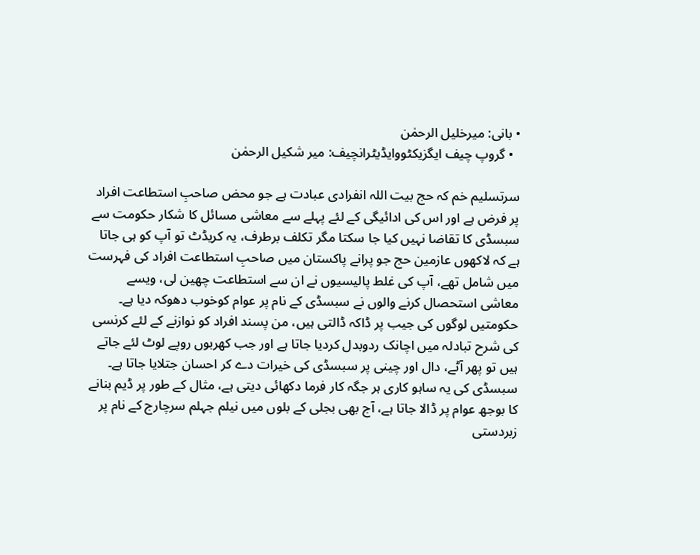• بانی: میرخلیل الرحمٰن
  • گروپ چیف ایگزیکٹووایڈیٹرانچیف: میر شکیل الرحمٰن

سرتسلیم خم کہ حج بیت اللہ انفرادی عبادت ہے جو محض صاحبِ استطاعت افراد پر فرض ہے اور اس کی ادائیگی کے لئے پہلے سے معاشی مسائل کا شکار حکومت سے سبسڈی کا تقاضا نہیں کیا جا سکتا مگر تکلف برطرف، یہ کریڈٹ تو آپ کو ہی جاتا ہے کہ لاکھوں عازمین حج جو پرانے پاکستان میں صاحبِ استطاعت افراد کی فہرست میں شامل تھے، آپ کی غلط پالیسیوں نے ان سے استطاعت چھین لی، ویسے معاشی استحصال کرنے والوں نے سبسڈی کے نام پر عوام کوخوب دھوکہ دیا ہے۔ حکومتیں لوگوں کی جیب پر ڈاکہ ڈالتی ہیں، من پسند افراد کو نوازنے کے لئے کرنسی کی شرح تبادلہ میں اچانک ردوبدل کردیا جاتا ہے اور جب کھربوں روپے لوٹ لئے جاتے ہیں تو پھر آٹے، دال اور چینی پر سبسڈی کی خیرات دے کر احسان جتلایا جاتا ہے۔ سبسڈی کی یہ ساہو کاری ہر جگہ کار فرما دکھائی دیتی ہے، مثال کے طور پر ڈیم بنانے کا بوجھ عوام پر ڈالا جاتا ہے، آج بھی بجلی کے بلوں میں نیلم جہلم سرچارج کے نام پر زبردستی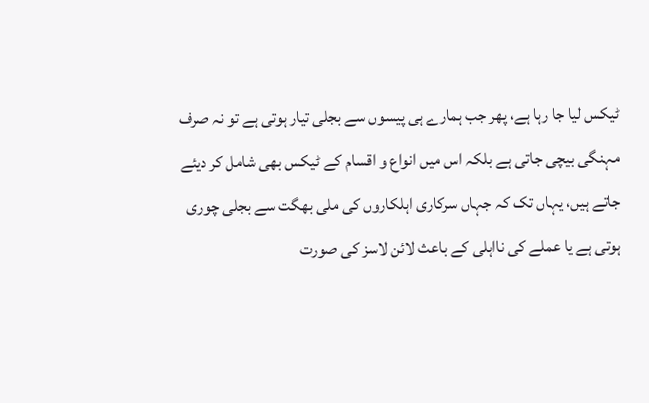ٹیکس لیا جا رہا ہے، پھر جب ہمارے ہی پیسوں سے بجلی تیار ہوتی ہے تو نہ صرف مہنگی بیچی جاتی ہے بلکہ اس میں انواع و اقسام کے ٹیکس بھی شامل کر دیئے جاتے ہیں، یہاں تک کہ جہاں سرکاری اہلکاروں کی ملی بھگت سے بجلی چوری ہوتی ہے یا عملے کی نااہلی کے باعث لائن لاسز کی صورت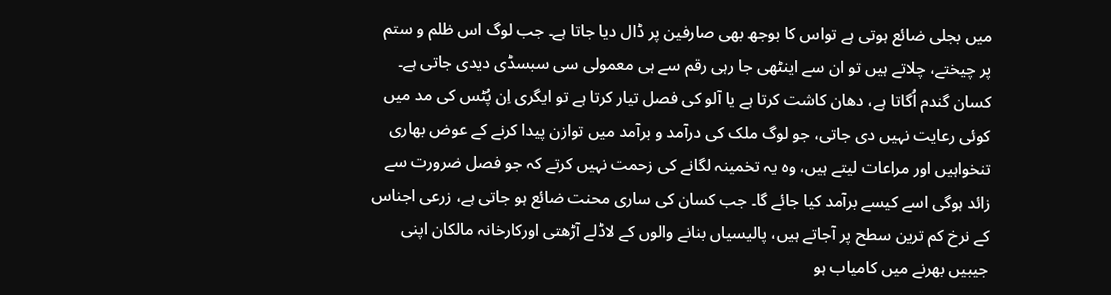میں بجلی ضائع ہوتی ہے تواس کا بوجھ بھی صارفین پر ڈال دیا جاتا ہے۔ جب لوگ اس ظلم و ستم پر چیختے، چلاتے ہیں تو ان سے اینٹھی جا رہی رقم سے ہی معمولی سی سبسڈی دیدی جاتی ہے۔ کسان گندم اُگاتا ہے، دھان کاشت کرتا ہے یا آلو کی فصل تیار کرتا ہے تو ایگری اِن پُٹس کی مد میں کوئی رعایت نہیں دی جاتی، جو لوگ ملک کی درآمد و برآمد میں توازن پیدا کرنے کے عوض بھاری تنخواہیں اور مراعات لیتے ہیں، وہ یہ تخمینہ لگانے کی زحمت نہیں کرتے کہ جو فصل ضرورت سے زائد ہوگی اسے کیسے برآمد کیا جائے گا۔ جب کسان کی ساری محنت ضائع ہو جاتی ہے، زرعی اجناس کے نرخ کم ترین سطح پر آجاتے ہیں، پالیسیاں بنانے والوں کے لاڈلے آڑھتی اورکارخانہ مالکان اپنی جیبیں بھرنے میں کامیاب ہو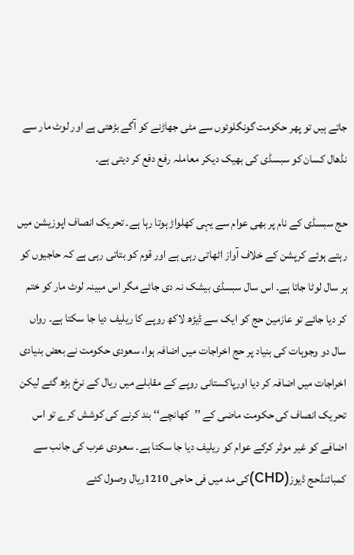جاتے ہیں تو پھر حکومت گونگلوئوں سے مٹی جھاڑنے کو آگے بڑھتی ہے اور لوٹ مار سے نڈھال کسان کو سبسڈی کی بھیک دیکر معاملہ رفع دفع کر دیتی ہے۔

حج سبسڈی کے نام پر بھی عوام سے یہی کھلواڑ ہوتا رہا ہے۔ تحریک انصاف اپوزیشن میں رہتے ہوئے کرپشن کے خلاف آواز اٹھاتی رہی ہے اور قوم کو بتاتی رہی ہے کہ حاجیوں کو ہر سال لوٹا جاتا ہے۔ اس سال سبسڈی بیشک نہ دی جائے مگر اس مبینہ لوٹ مار کو ختم کر دیا جائے تو عازمین حج کو ایک سے ڈیڑھ لاکھ روپے کا ریلیف دیا جا سکتا ہے۔ رواں سال دو وجوہات کی بنیاد پر حج اخراجات میں اضافہ ہوا، سعودی حکومت نے بعض بنیادی اخراجات میں اضافہ کر دیا اورپاکستانی روپے کے مقابلے میں ریال کے نرخ بڑھ گئے لیکن تحریک انصاف کی حکومت ماضی کے ’’کھانچے‘‘ بند کرنے کی کوشش کرے تو اس اضافے کو غیر موثر کرکے عوام کو ریلیف دیا جا سکتا ہے۔ سعودی عرب کی جانب سے کمبائنڈحج ڈیوز(CHD)کی مد میں فی حاجی 1210ریال وصول کئے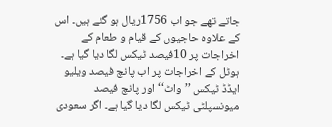جاتے تھے جو اب 1756ریال ہو گئے ہیں۔ اس کے علاوہ حاجیوں کے قیام و طعام کے اخراجات پر 10فیصد ٹیکس لگا دیا گیا ہے۔ ہوٹل کے اخراجات پر اب پانچ فیصد ویلیو ایڈڈ ٹیکس ’’واٹ‘‘ اور پانچ فیصد میونسپلٹی ٹیکس لگا دیا گیا ہے۔ اگر سعودی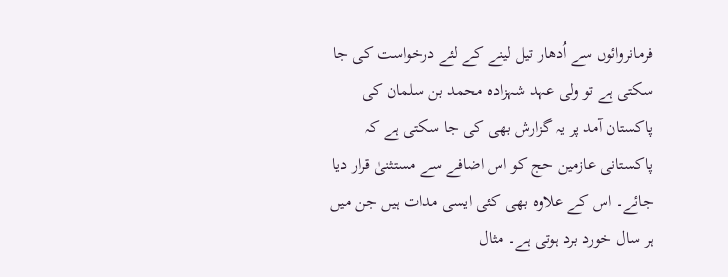فرمانروائوں سے اُدھار تیل لینے کے لئے درخواست کی جا سکتی ہے تو ولی عہد شہزادہ محمد بن سلمان کی پاکستان آمد پر یہ گزارش بھی کی جا سکتی ہے کہ پاکستانی عازمین حج کو اس اضافے سے مستثنیٰ قرار دیا جائے۔ اس کے علاوہ بھی کئی ایسی مدات ہیں جن میں ہر سال خورد برد ہوتی ہے۔ مثال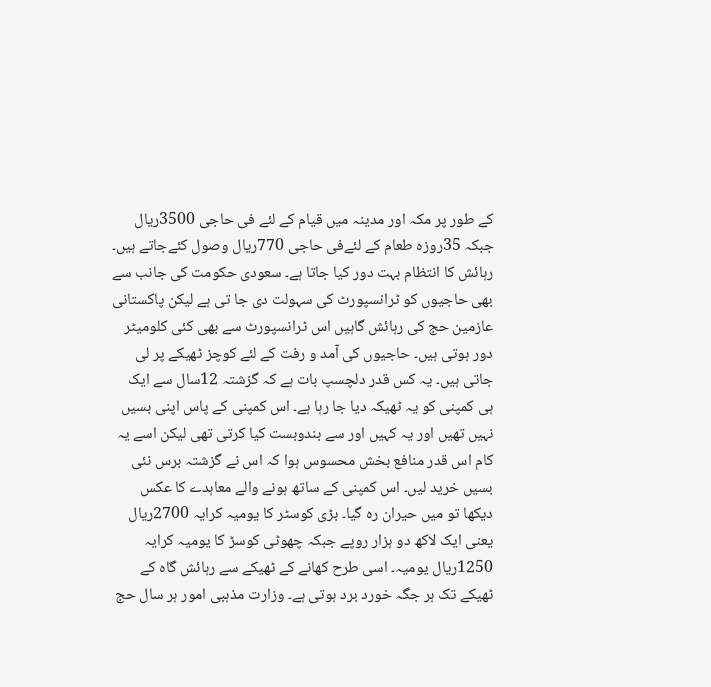کے طور پر مکہ اور مدینہ میں قیام کے لئے فی حاجی 3500ریال جبکہ 35روزہ طعام کے لئےفی حاجی 770ریال وصول کئےجاتے ہیں۔ رہائش کا انتظام بہت دور کیا جاتا ہے۔ سعودی حکومت کی جانب سے بھی حاجیوں کو ٹرانسپورٹ کی سہولت دی جا تی ہے لیکن پاکستانی عازمین حج کی رہائش گاہیں اس ٹرانسپورٹ سے بھی کئی کلومیٹر دور ہوتی ہیں۔ حاجیوں کی آمد و رفت کے لئے کوچز ٹھیکے پر لی جاتی ہیں۔ یہ کس قدر دلچسپ بات ہے کہ گزشتہ 12سال سے ایک ہی کمپنی کو یہ ٹھیکہ دیا جا رہا ہے۔ اس کمپنی کے پاس اپنی بسیں نہیں تھیں اور یہ کہیں اور سے بندوبست کیا کرتی تھی لیکن اسے یہ کام اس قدر منافع بخش محسوس ہوا کہ اس نے گزشتہ برس نئی بسیں خرید لیں۔ اس کمپنی کے ساتھ ہونے والے معاہدے کا عکس دیکھا تو میں حیران رہ گیا۔ بڑی کوسٹر کا یومیہ کرایہ 2700ریال یعنی ایک لاکھ دو ہزار روپے جبکہ چھوٹی کوسڑ کا یومیہ کرایہ 1250ریال یومیہ۔ اسی طرح کھانے کے ٹھیکے سے رہائش گاہ کے ٹھیکے تک ہر جگہ خورد برد ہوتی ہے۔ وزارت مذہبی امور ہر سال حج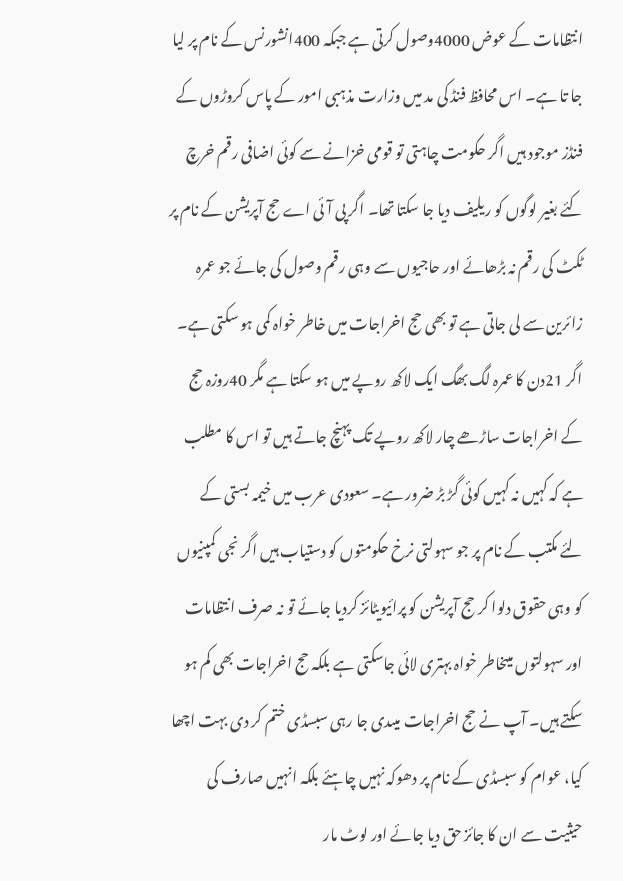انتظامات کے عوض 4000وصول کرتی ہے جبکہ 400انشورنس کے نام پر لیا جا تا ہے۔ اس محافظ فنڈ کی مد میں وزارت مذہبی امور کے پاس کروڑوں کے فنڈز موجود ہیں اگر حکومت چاہتی تو قومی خزانے سے کوئی اضافی رقم خرچ کئے بغیر لوگوں کو ریلیف دیا جا سکتا تھا۔ اگر پی آئی اے حج آپریشن کے نام پر ٹکٹ کی رقم نہ بڑھائے اور حاجیوں سے وہی رقم وصول کی جائے جو عمرہ زائرین سے لی جاتی ہے تو بھی حج اخراجات میں خاطر خواہ کمی ہو سکتی ہے۔ اگر 21دن کا عمرہ لگ بھگ ایک لاکھ روپے میں ہو سکتا ہے مگر 40روزہ حج کے اخراجات ساڑھے چار لاکھ روپے تک پہنچ جاتے ہیں تو اس کا مطلب ہے کہ کہیں نہ کہیں کوئی گڑ بڑ ضرور ہے۔ سعودی عرب میں خیمہ بستی کے لئے مکتب کے نام پر جو سہولتی نرخ حکومتوں کو دستیاب ہیں اگر نجی کمپنیوں کو وہی حقوق دلوا کر حج آپریشن کو پرائیویٹائز کردیا جائے تو نہ صرف انتظامات اور سہولتوں میںخاطر خواہ بہتری لائی جاسکتی ہے بلکہ حج اخراجات بھی کم ہو سکتے ہیں۔ آپ نے حج اخراجات میںدی جا رہی سبسڈی ختم کر دی بہت اچھا کیا، عوام کو سبسڈی کے نام پر دھوکہ نہیں چاہئے بلکہ انہیں صارف کی حیثیت سے ان کا جائز حق دیا جائے اور لوٹ مار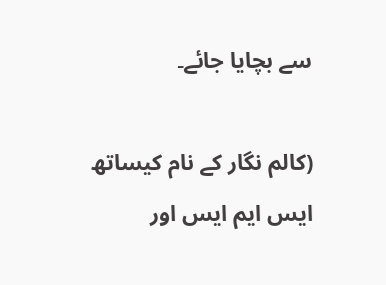سے بچایا جائے۔

(کالم نگار کے نام کیساتھ ایس ایم ایس اور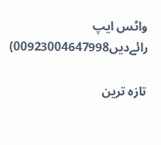واٹس ایپ رائےدیں00923004647998)

تازہ ترین